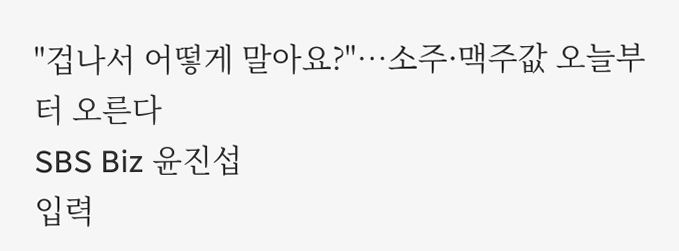"겁나서 어떻게 말아요?"…소주·맥주값 오늘부터 오른다
SBS Biz 윤진섭
입력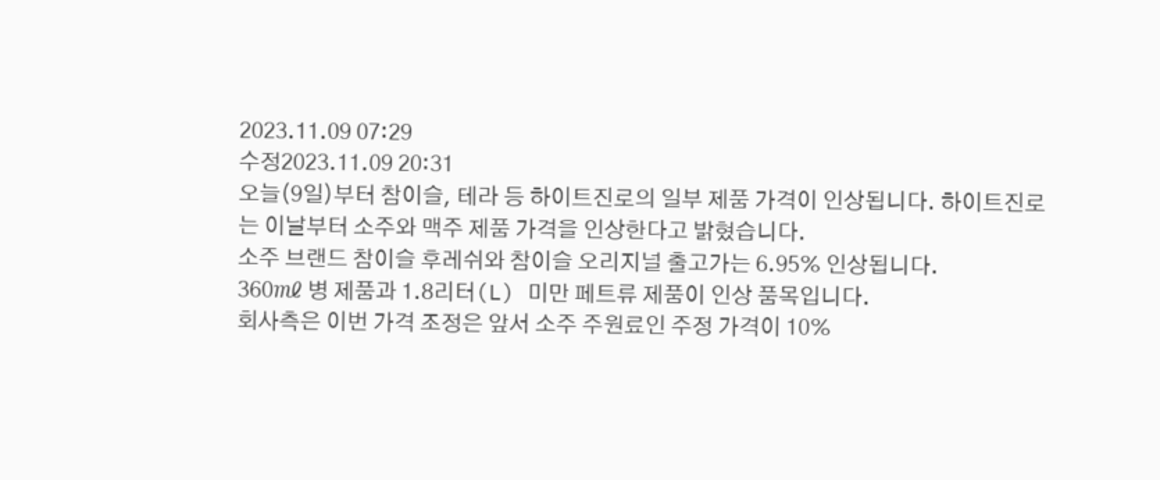2023.11.09 07:29
수정2023.11.09 20:31
오늘(9일)부터 참이슬, 테라 등 하이트진로의 일부 제품 가격이 인상됩니다. 하이트진로는 이날부터 소주와 맥주 제품 가격을 인상한다고 밝혔습니다.
소주 브랜드 참이슬 후레쉬와 참이슬 오리지널 출고가는 6.95% 인상됩니다.
360㎖ 병 제품과 1.8리터(L) 미만 페트류 제품이 인상 품목입니다.
회사측은 이번 가격 조정은 앞서 소주 주원료인 주정 가격이 10%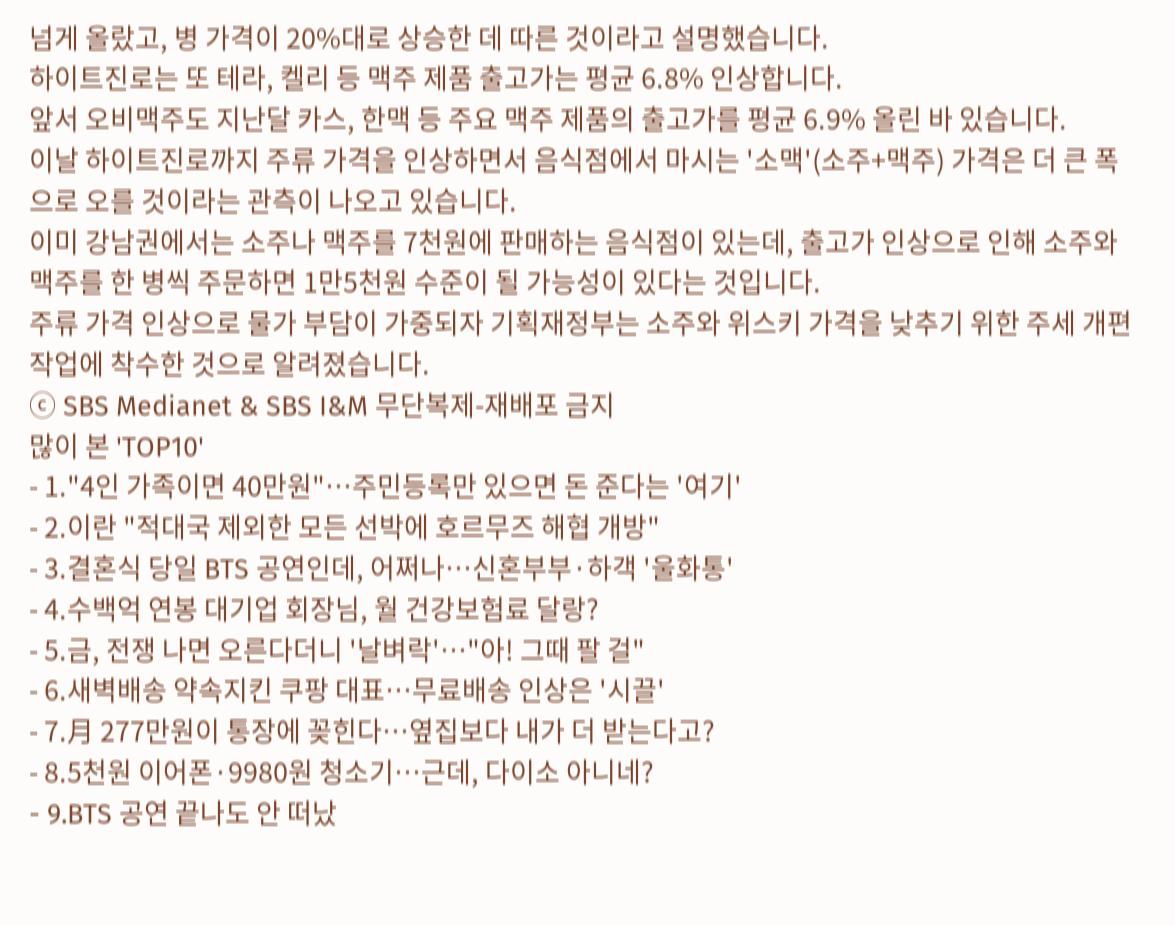넘게 올랐고, 병 가격이 20%대로 상승한 데 따른 것이라고 설명했습니다.
하이트진로는 또 테라, 켈리 등 맥주 제품 출고가는 평균 6.8% 인상합니다.
앞서 오비맥주도 지난달 카스, 한맥 등 주요 맥주 제품의 출고가를 평균 6.9% 올린 바 있습니다.
이날 하이트진로까지 주류 가격을 인상하면서 음식점에서 마시는 '소맥'(소주+맥주) 가격은 더 큰 폭으로 오를 것이라는 관측이 나오고 있습니다.
이미 강남권에서는 소주나 맥주를 7천원에 판매하는 음식점이 있는데, 출고가 인상으로 인해 소주와 맥주를 한 병씩 주문하면 1만5천원 수준이 될 가능성이 있다는 것입니다.
주류 가격 인상으로 물가 부담이 가중되자 기획재정부는 소주와 위스키 가격을 낮추기 위한 주세 개편 작업에 착수한 것으로 알려졌습니다.
ⓒ SBS Medianet & SBS I&M 무단복제-재배포 금지
많이 본 'TOP10'
- 1."4인 가족이면 40만원"…주민등록만 있으면 돈 준다는 '여기'
- 2.이란 "적대국 제외한 모든 선박에 호르무즈 해협 개방"
- 3.결혼식 당일 BTS 공연인데, 어쩌나…신혼부부·하객 '울화통'
- 4.수백억 연봉 대기업 회장님, 월 건강보험료 달랑?
- 5.금, 전쟁 나면 오른다더니 '날벼락'…"아! 그때 팔 걸"
- 6.새벽배송 약속지킨 쿠팡 대표…무료배송 인상은 '시끌'
- 7.月 277만원이 통장에 꽂힌다…옆집보다 내가 더 받는다고?
- 8.5천원 이어폰·9980원 청소기…근데, 다이소 아니네?
- 9.BTS 공연 끝나도 안 떠났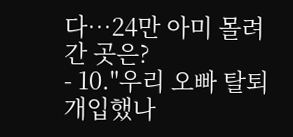다…24만 아미 몰려간 곳은?
- 10."우리 오빠 탈퇴 개입했나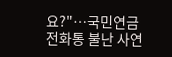요?"…국민연금 전화통 불난 사연